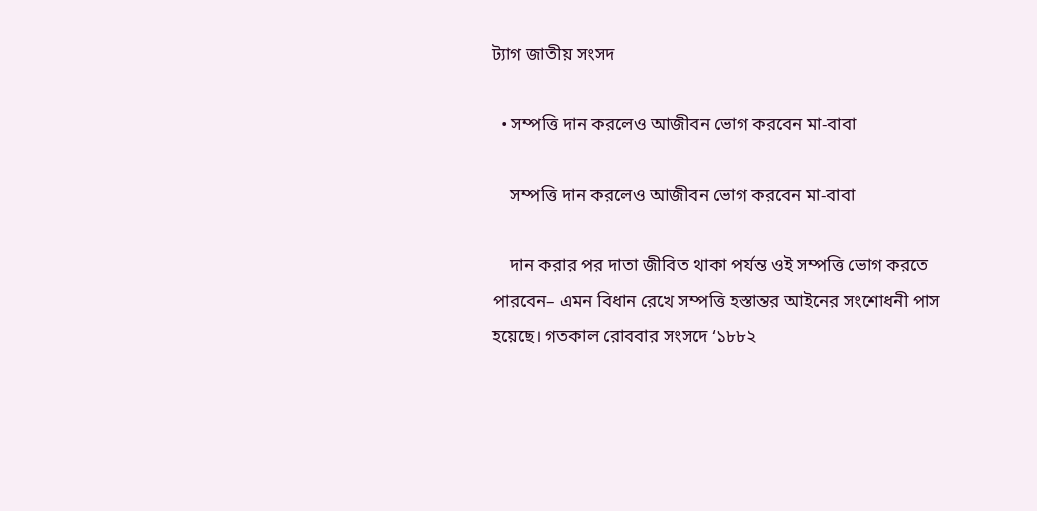ট্যাগ জাতীয় সংসদ

  • সম্পত্তি দান করলেও আজীবন ভোগ করবেন মা-বাবা

    সম্পত্তি দান করলেও আজীবন ভোগ করবেন মা-বাবা

    দান করার পর দাতা জীবিত থাকা পর্যন্ত ওই সম্পত্তি ভোগ করতে পারবেন– এমন বিধান রেখে সম্পত্তি হস্তান্তর আইনের সংশোধনী পাস হয়েছে। গতকাল রোববার সংসদে ‘১৮৮২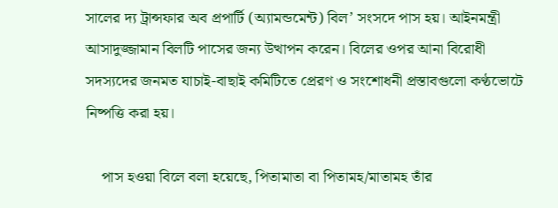সালের দ্য ট্রান্সফার অব প্রপার্টি (অ্যামন্ডমেন্ট) বিল’ সংসদে পাস হয়। আইনমন্ত্রী আসাদুজ্জামান বিলটি পাসের জন্য উত্থাপন করেন। বিলের ওপর আনা বিরোধী সদস্যদের জনমত যাচাই-বাছাই কমিটিতে প্রেরণ ও সংশোধনী প্রস্তাবগুলো কণ্ঠভোটে নিষ্পত্তি করা হয়।

    পাস হওয়া বিলে বলা হয়েছে, পিতামাতা বা পিতামহ/মাতামহ তাঁর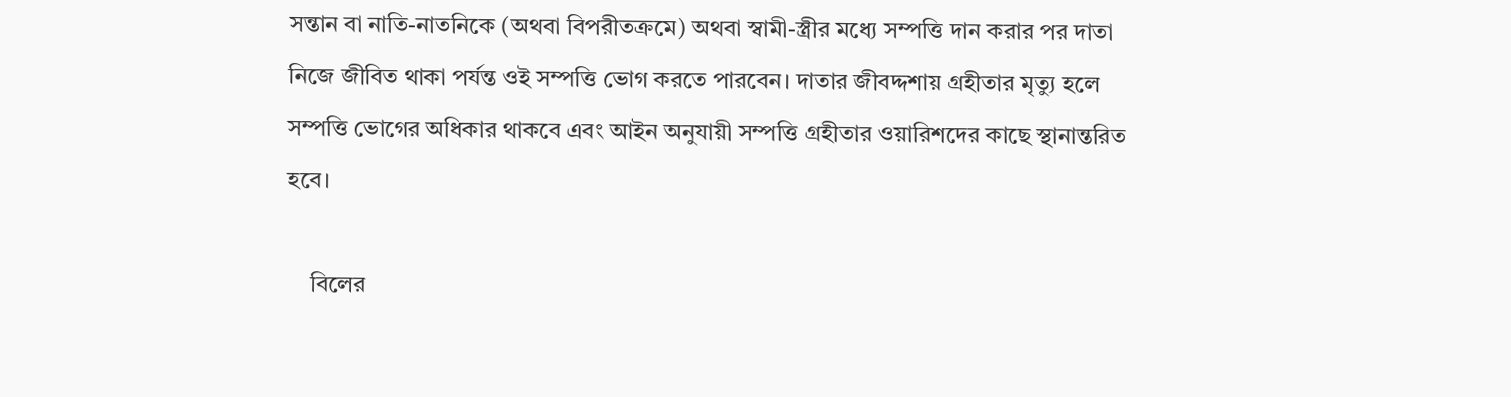সন্তান বা নাতি-নাতনিকে (অথবা বিপরীতক্রমে) অথবা স্বামী-স্ত্রীর মধ্যে সম্পত্তি দান করার পর দাতা নিজে জীবিত থাকা পর্যন্ত ওই সম্পত্তি ভোগ করতে পারবেন। দাতার জীবদ্দশায় গ্রহীতার মৃত্যু হলে সম্পত্তি ভোগের অধিকার থাকবে এবং আইন অনুযায়ী সম্পত্তি গ্রহীতার ওয়ারিশদের কাছে স্থানান্তরিত হবে।

    বিলের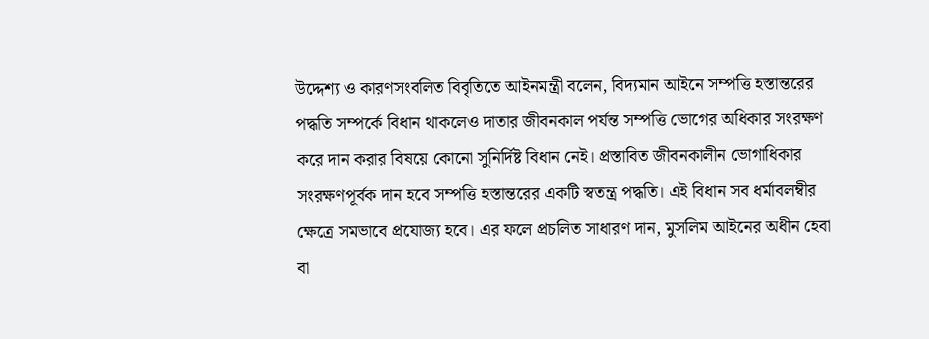উদ্দেশ্য ও কারণসংবলিত বিবৃতিতে আইনমন্ত্রী বলেন, বিদ্যমান আইনে সম্পত্তি হস্তান্তরের পদ্ধতি সম্পর্কে বিধান থাকলেও দাতার জীবনকাল পর্যন্ত সম্পত্তি ভোগের অধিকার সংরক্ষণ করে দান করার বিষয়ে কোনো সুনির্দিষ্ট বিধান নেই। প্রস্তাবিত জীবনকালীন ভোগাধিকার সংরক্ষণপূর্বক দান হবে সম্পত্তি হস্তান্তরের একটি স্বতন্ত্র পদ্ধতি। এই বিধান সব ধর্মাবলম্বীর ক্ষেত্রে সমভাবে প্রযোজ্য হবে। এর ফলে প্রচলিত সাধারণ দান, মুসলিম আইনের অধীন হেবা বা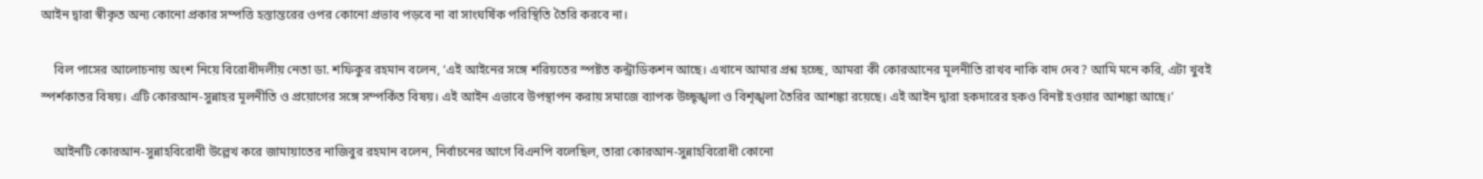আইন দ্বারা স্বীকৃত অন্য কোনো প্রকার সম্পত্তি হস্তান্তরের ওপর কোনো প্রভাব পড়বে না বা সাংঘর্ষিক পরিস্থিতি তৈরি করবে না।

    বিল পাসের আলোচনায় অংশ নিয়ে বিরোধীদলীয় নেতা ডা. শফিকুর রহমান বলেন, ‘এই আইনের সঙ্গে শরিয়তের স্পষ্টত কন্ট্রাডিকশন আছে। এখানে আমার প্রশ্ন হচ্ছে, আমরা কী কোরআনের মূলনীতি রাখব নাকি বাদ দেব? আমি মনে করি, এটা খুবই স্পর্শকাতর বিষয়। এটি কোরআন-সুন্নাহর মূলনীতি ও প্রয়োগের সঙ্গে সম্পর্কিত বিষয়। এই আইন এভাবে উপস্থাপন করায় সমাজে ব্যাপক উচ্ছৃঙ্খলা ও বিশৃঙ্খলা তৈরির আশঙ্কা রয়েছে। এই আইন দ্বারা হকদারের হকও বিনষ্ট হওয়ার আশঙ্কা আছে।’

    আইনটি কোরআন-সুন্নাহবিরোধী উল্লেখ করে জামায়াতের নাজিবুর রহমান বলেন, নির্বাচনের আগে বিএনপি বলেছিল, তারা কোরআন-সুন্নাহবিরোধী কোনো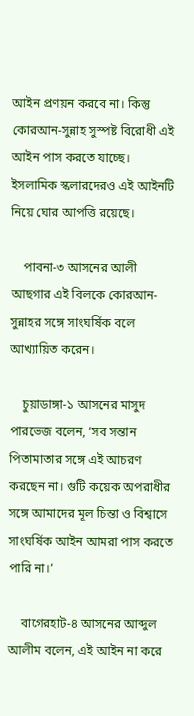আইন প্রণয়ন করবে না। কিন্তু কোরআন-সুন্নাহ সুস্পষ্ট বিরোধী এই আইন পাস করতে যাচ্ছে। ইসলামিক স্কলারদেরও এই আইনটি নিয়ে ঘোর আপত্তি রয়েছে।

    পাবনা-৩ আসনের আলী আছগার এই বিলকে কোরআন-সুন্নাহর সঙ্গে সাংঘর্ষিক বলে আখ্যায়িত করেন।

    চুয়াডাঙ্গা-১ আসনের মাসুদ পারভেজ বলেন, ‘সব সন্তান পিতামাতার সঙ্গে এই আচরণ করছেন না। গুটি কয়েক অপরাধীর সঙ্গে আমাদের মূল চিন্তা ও বিশ্বাসে সাংঘর্ষিক আইন আমরা পাস করতে পারি না।’

    বাগেরহাট-৪ আসনের আব্দুল আলীম বলেন, এই আইন না করে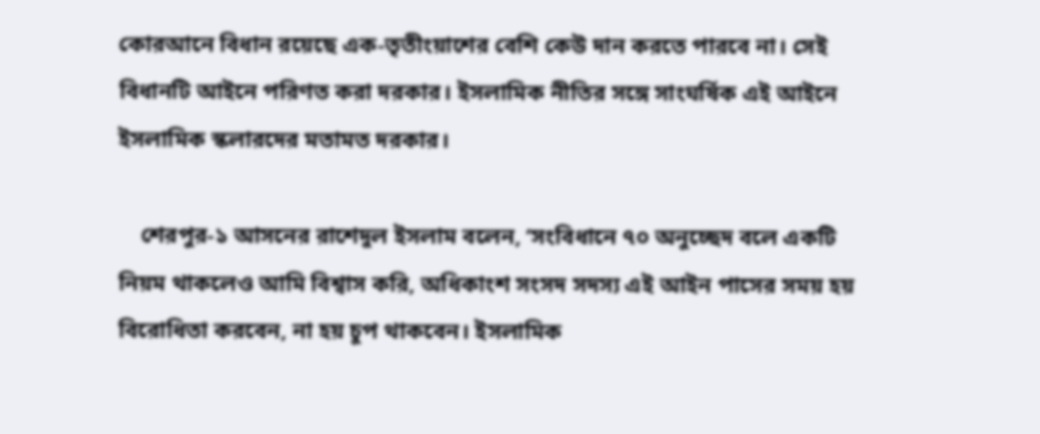কোরআনে বিধান রয়েছে এক-তৃতীংয়াশের বেশি কেউ দান করতে পারবে না। সেই বিধানটি আইনে পরিণত করা দরকার। ইসলামিক নীতির সঙ্গে সাংঘর্ষিক এই আইনে ইসলামিক স্কলারদের মতামত দরকার।

    শেরপুর-১ আসনের রাশেদুল ইসলাম বলেন, ‘সংবিধানে ৭০ অনুচ্ছেদ বলে একটি নিয়ম থাকলেও আমি বিশ্বাস করি, অধিকাংশ সংসদ সদস্য এই আইন পাসের সময় হয় বিরোধিতা করবেন, না হয় চুপ থাকবেন। ইসলামিক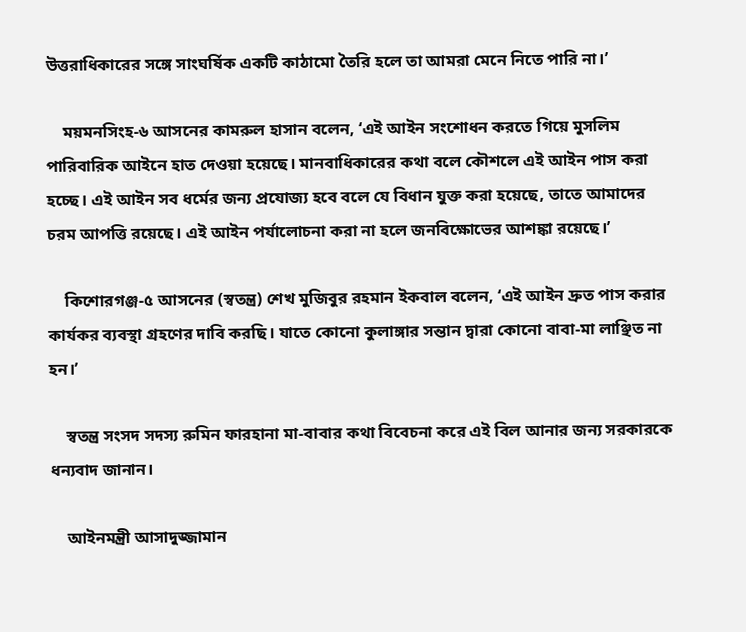উত্তরাধিকারের সঙ্গে সাংঘর্ষিক একটি কাঠামো তৈরি হলে তা আমরা মেনে নিতে পারি না।’

    ময়মনসিংহ-৬ আসনের কামরুল হাসান বলেন, ‘এই আইন সংশোধন করতে গিয়ে মুসলিম পারিবারিক আইনে হাত দেওয়া হয়েছে। মানবাধিকারের কথা বলে কৌশলে এই আইন পাস করা হচ্ছে। এই আইন সব ধর্মের জন্য প্রযোজ্য হবে বলে যে বিধান যুক্ত করা হয়েছে, তাতে আমাদের চরম আপত্তি রয়েছে। এই আইন পর্যালোচনা করা না হলে জনবিক্ষোভের আশঙ্কা রয়েছে।’

    কিশোরগঞ্জ-৫ আসনের (স্বতন্ত্র) শেখ মুজিবুর রহমান ইকবাল বলেন, ‘এই আইন দ্রুত পাস করার কার্যকর ব্যবস্থা গ্রহণের দাবি করছি। যাতে কোনো কুলাঙ্গার সন্তান দ্বারা কোনো বাবা-মা লাঞ্ছিত না হন।’

    স্বতন্ত্র সংসদ সদস্য রুমিন ফারহানা মা-বাবার কথা বিবেচনা করে এই বিল আনার জন্য সরকারকে ধন্যবাদ জানান।

    আইনমন্ত্রী আসাদুজ্জামান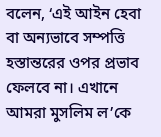বলেন, ‘এই আইন হেবা বা অন্যভাবে সম্পত্তি হস্তান্তরের ওপর প্রভাব ফেলবে না। এখানে আমরা মুসলিম ল’কে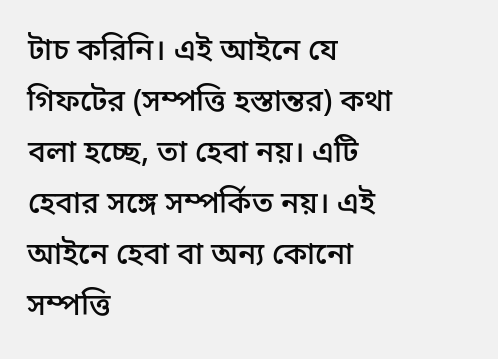টাচ করিনি। এই আইনে যে গিফটের (সম্পত্তি হস্তান্তর) কথা বলা হচ্ছে, তা হেবা নয়। এটি হেবার সঙ্গে সম্পর্কিত নয়। এই আইনে হেবা বা অন্য কোনো সম্পত্তি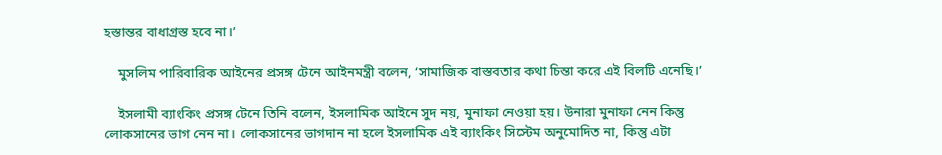হস্তান্তর বাধাগ্রস্ত হবে না।’

    মুসলিম পারিবারিক আইনের প্রসঙ্গ টেনে আইনমন্ত্রী বলেন, ‘সামাজিক বাস্তবতার কথা চিন্তা করে এই বিলটি এনেছি।’

    ইসলামী ব্যাংকিং প্রসঙ্গ টেনে তিনি বলেন, ইসলামিক আইনে সুদ নয়, মুনাফা নেওয়া হয়। উনারা মুনাফা নেন কিন্তু লোকসানের ভাগ নেন না। লোকসানের ভাগদান না হলে ইসলামিক এই ব্যাংকিং সিস্টেম অনুমোদিত না, কিন্তু এটা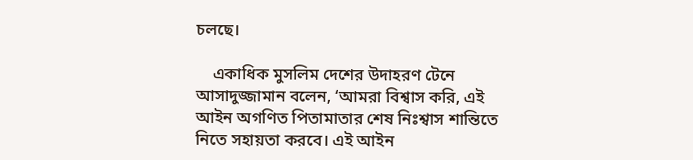চলছে।

    একাধিক মুসলিম দেশের উদাহরণ টেনে আসাদুজ্জামান বলেন, ‘আমরা বিশ্বাস করি, এই আইন অগণিত পিতামাতার শেষ নিঃশ্বাস শান্তিতে নিতে সহায়তা করবে। এই আইন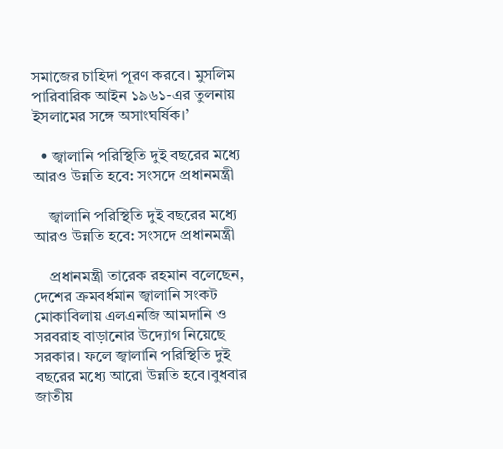সমাজের চাহিদা পূরণ করবে। মুসলিম পারিবারিক আইন ১৯৬১-এর তুলনায় ইসলামের সঙ্গে অসাংঘর্ষিক।’

  • জ্বালানি পরিস্থিতি দুই বছরের মধ্যে আরও উন্নতি হবে: সংসদে প্রধানমন্ত্রী

    জ্বালানি পরিস্থিতি দুই বছরের মধ্যে আরও উন্নতি হবে: সংসদে প্রধানমন্ত্রী

    প্রধানমন্ত্রী তারেক রহমান বলেছেন, দেশের ক্রমবর্ধমান জ্বালানি সংকট মোকাবিলায় এলএনজি আমদানি ও সরবরাহ বাড়ানোর উদ্যোগ নিয়েছে সরকার। ফলে জ্বালানি পরিস্থিতি দুই বছরের মধ্যে আরো উন্নতি হবে।বুধবার জাতীয়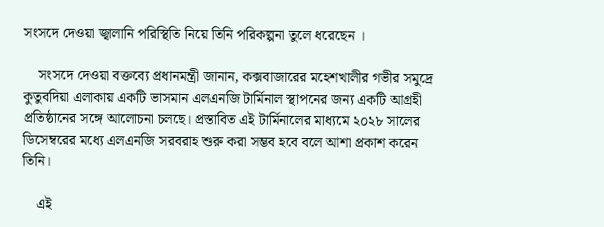সংসদে দেওয়া জ্বালানি পরিস্থিতি নিয়ে তিনি পরিকল্পনা তুলে ধরেছেন ।

    সংসদে দেওয়া বক্তব্যে প্রধানমন্ত্রী জানান, কক্সবাজারের মহেশখালীর গভীর সমুদ্রে কুতুবদিয়া এলাকায় একটি ভাসমান এলএনজি টার্মিনাল স্থাপনের জন্য একটি আগ্রহী প্রতিষ্ঠানের সঙ্গে আলোচনা চলছে। প্রস্তাবিত এই টার্মিনালের মাধ্যমে ২০২৮ সালের ডিসেম্বরের মধ্যে এলএনজি সরবরাহ শুরু করা সম্ভব হবে বলে আশা প্রকাশ করেন তিনি।

    এই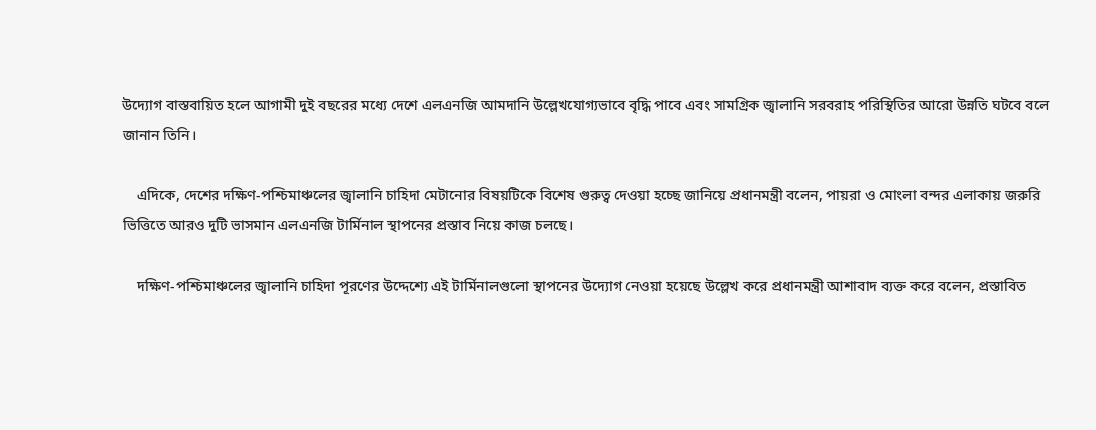উদ্যোগ বাস্তবায়িত হলে আগামী দুই বছরের মধ্যে দেশে এলএনজি আমদানি উল্লেখযোগ্যভাবে বৃদ্ধি পাবে এবং সামগ্রিক জ্বালানি সরবরাহ পরিস্থিতির আরো উন্নতি ঘটবে বলে জানান তিনি।

    এদিকে, দেশের দক্ষিণ-পশ্চিমাঞ্চলের জ্বালানি চাহিদা মেটানোর বিষয়টিকে বিশেষ গুরুত্ব দেওয়া হচ্ছে জানিয়ে প্রধানমন্ত্রী বলেন, পায়রা ও মোংলা বন্দর এলাকায় জরুরি ভিত্তিতে আরও দুটি ভাসমান এলএনজি টার্মিনাল স্থাপনের প্রস্তাব নিয়ে কাজ চলছে।

    দক্ষিণ-পশ্চিমাঞ্চলের জ্বালানি চাহিদা পূরণের উদ্দেশ্যে এই টার্মিনালগুলো স্থাপনের উদ্যোগ নেওয়া হয়েছে উল্লেখ করে প্রধানমন্ত্রী আশাবাদ ব্যক্ত করে বলেন, প্রস্তাবিত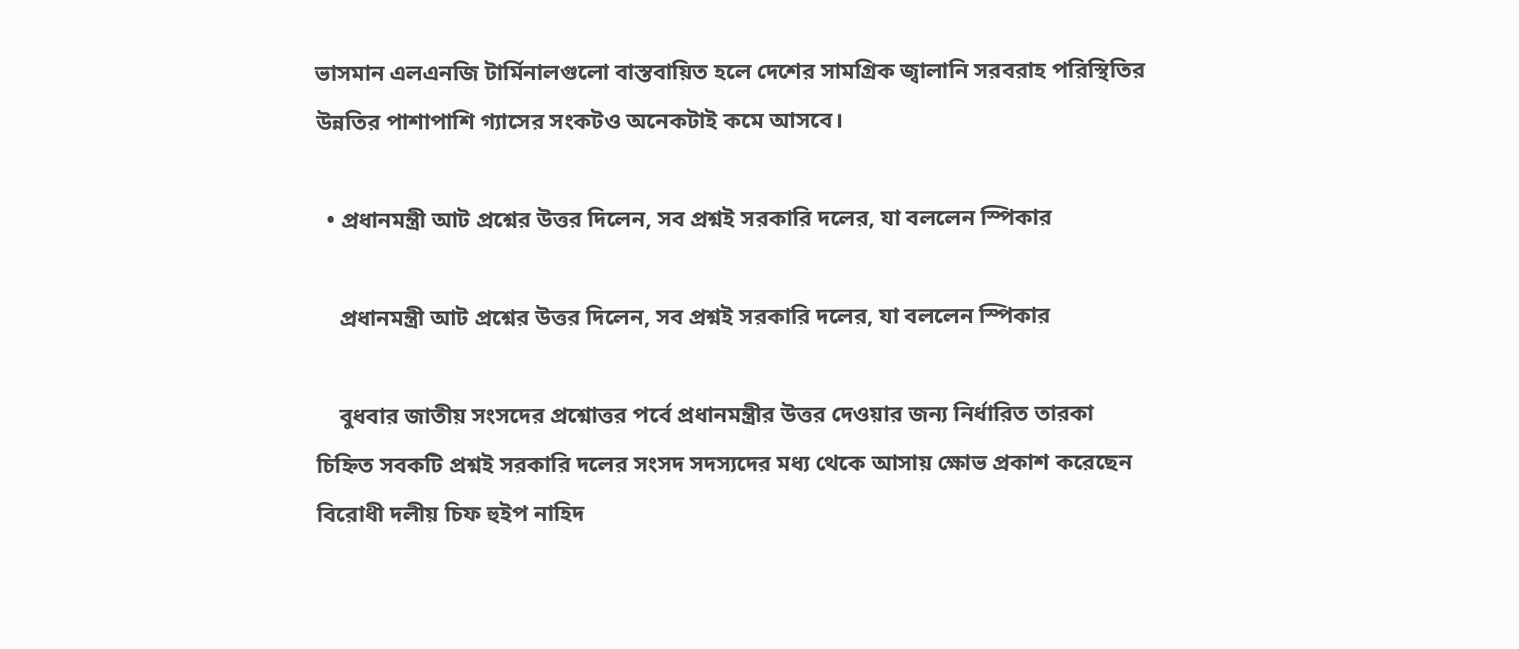ভাসমান এলএনজি টার্মিনালগুলো বাস্তবায়িত হলে দেশের সামগ্রিক জ্বালানি সরবরাহ পরিস্থিতির উন্নতির পাশাপাশি গ্যাসের সংকটও অনেকটাই কমে আসবে।

  • প্রধানমন্ত্রী আট প্রশ্নের উত্তর দিলেন, সব প্রশ্নই সরকারি দলের, যা বললেন স্পিকার

    প্রধানমন্ত্রী আট প্রশ্নের উত্তর দিলেন, সব প্রশ্নই সরকারি দলের, যা বললেন স্পিকার

    বুধবার জাতীয় সংসদের প্রশ্নোত্তর পর্বে প্রধানমন্ত্রীর উত্তর দেওয়ার জন্য নির্ধারিত তারকা চিহ্নিত সবকটি প্রশ্নই সরকারি দলের সংসদ সদস্যদের মধ্য থেকে আসায় ক্ষোভ প্রকাশ করেছেন বিরোধী দলীয় চিফ হুইপ নাহিদ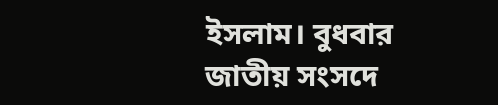ইসলাম। বুধবার জাতীয় সংসদে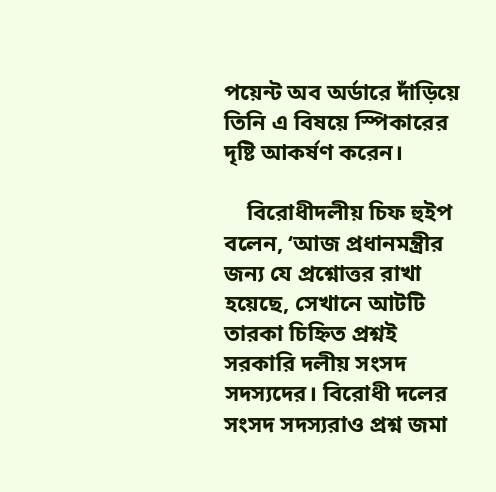পয়েন্ট অব অর্ডারে দাঁড়িয়ে তিনি এ বিষয়ে স্পিকারের দৃষ্টি আকর্ষণ করেন।

    বিরোধীদলীয় চিফ হুইপ বলেন, ‘আজ প্রধানমন্ত্রীর জন্য যে প্রশ্নোত্তর রাখা হয়েছে, সেখানে আটটি তারকা চিহ্নিত প্রশ্নই সরকারি দলীয় সংসদ সদস্যদের। বিরোধী দলের সংসদ সদস্যরাও প্রশ্ন জমা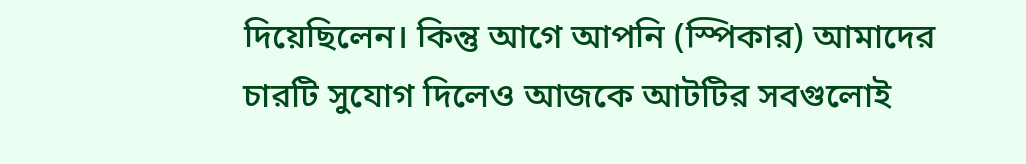দিয়েছিলেন। কিন্তু আগে আপনি (স্পিকার) আমাদের চারটি সুযোগ দিলেও আজকে আটটির সবগুলোই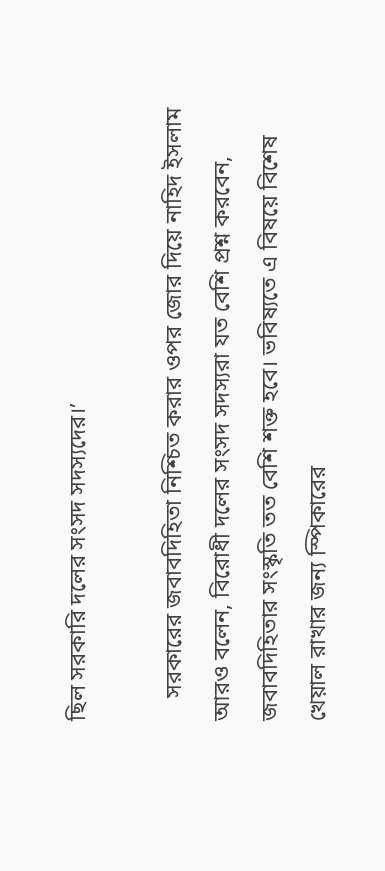ছিল সরকারি দলের সংসদ সদস্যদের।’

    সরকারের জবাবদিহিতা নিশ্চিত করার ওপর জোর দিয়ে নাহিদ ইসলাম আরও বলেন, বিরোধী দলের সংসদ সদস্যরা যত বেশি প্রশ্ন করবেন, জবাবদিহিতার সংস্কৃতি তত বেশি শক্ত হবে। ভবিষ্যতে এ বিষয়ে বিশেষ খেয়াল রাখার জন্য স্পিকারের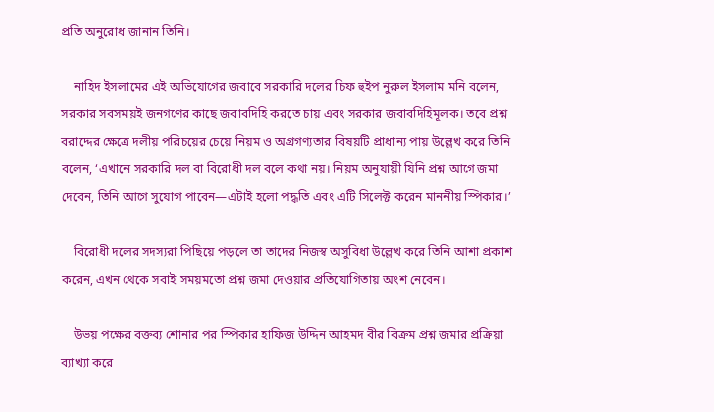প্রতি অনুরোধ জানান তিনি।

    নাহিদ ইসলামের এই অভিযোগের জবাবে সরকারি দলের চিফ হুইপ নুরুল ইসলাম মনি বলেন, সরকার সবসময়ই জনগণের কাছে জবাবদিহি করতে চায় এবং সরকার জবাবদিহিমূলক। তবে প্রশ্ন বরাদ্দের ক্ষেত্রে দলীয় পরিচয়ের চেয়ে নিয়ম ও অগ্রগণ্যতার বিষয়টি প্রাধান্য পায় উল্লেখ করে তিনি বলেন, ‘এখানে সরকারি দল বা বিরোধী দল বলে কথা নয়। নিয়ম অনুযায়ী যিনি প্রশ্ন আগে জমা দেবেন, তিনি আগে সুযোগ পাবেন—এটাই হলো পদ্ধতি এবং এটি সিলেক্ট করেন মাননীয় স্পিকার।’

    বিরোধী দলের সদস্যরা পিছিয়ে পড়লে তা তাদের নিজস্ব অসুবিধা উল্লেখ করে তিনি আশা প্রকাশ করেন, এখন থেকে সবাই সময়মতো প্রশ্ন জমা দেওয়ার প্রতিযোগিতায় অংশ নেবেন।

    উভয় পক্ষের বক্তব্য শোনার পর স্পিকার হাফিজ উদ্দিন আহমদ বীর বিক্রম প্রশ্ন জমার প্রক্রিয়া ব্যাখ্যা করে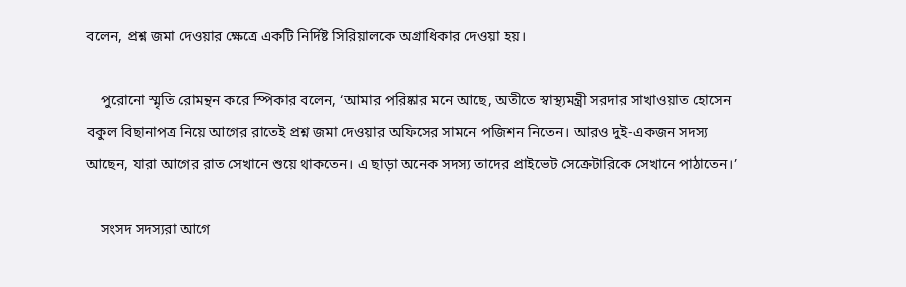বলেন, প্রশ্ন জমা দেওয়ার ক্ষেত্রে একটি নির্দিষ্ট সিরিয়ালকে অগ্রাধিকার দেওয়া হয়।

    পুরোনো স্মৃতি রোমন্থন করে স্পিকার বলেন, ‘আমার পরিষ্কার মনে আছে, অতীতে স্বাস্থ্যমন্ত্রী সরদার সাখাওয়াত হোসেন বকুল বিছানাপত্র নিয়ে আগের রাতেই প্রশ্ন জমা দেওয়ার অফিসের সামনে পজিশন নিতেন। আরও দুই-একজন সদস্য আছেন, যারা আগের রাত সেখানে শুয়ে থাকতেন। এ ছাড়া অনেক সদস্য তাদের প্রাইভেট সেক্রেটারিকে সেখানে পাঠাতেন।’

    সংসদ সদস্যরা আগে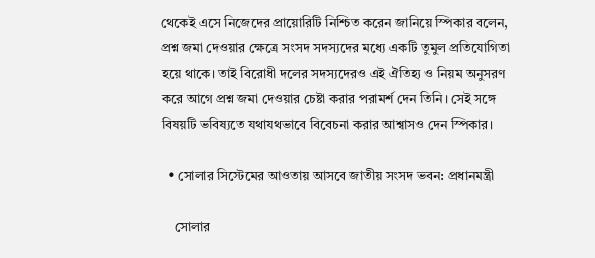থেকেই এসে নিজেদের প্রায়োরিটি নিশ্চিত করেন জানিয়ে স্পিকার বলেন, প্রশ্ন জমা দেওয়ার ক্ষেত্রে সংসদ সদস্যদের মধ্যে একটি তুমুল প্রতিযোগিতা হয়ে থাকে। তাই বিরোধী দলের সদস্যদেরও এই ঐতিহ্য ও নিয়ম অনুসরণ করে আগে প্রশ্ন জমা দেওয়ার চেষ্টা করার পরামর্শ দেন তিনি। সেই সঙ্গে বিষয়টি ভবিষ্যতে যথাযথভাবে বিবেচনা করার আশ্বাসও দেন স্পিকার।

  • সোলার সিস্টেমের আওতায় আসবে জাতীয় সংসদ ভবন: প্রধানমন্ত্রী

    সোলার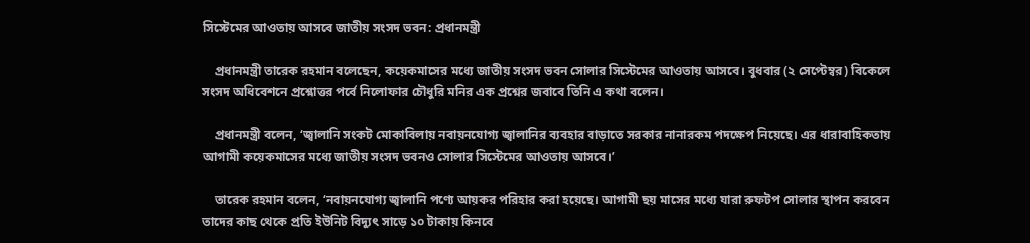সিস্টেমের আওতায় আসবে জাতীয় সংসদ ভবন: প্রধানমন্ত্রী

    প্রধানমন্ত্রী তারেক রহমান বলেছেন, কয়েকমাসের মধ্যে জাতীয় সংসদ ভবন সোলার সিস্টেমের আওতায় আসবে। বুধবার (২ সেপ্টেম্বর) বিকেলে সংসদ অধিবেশনে প্রশ্নোত্তর পর্বে নিলোফার চৌধুরি মনির এক প্রশ্নের জবাবে তিনি এ কথা বলেন।

    প্রধানমন্ত্রী বলেন, ‘জ্বালানি সংকট মোকাবিলায় নবায়নযোগ্য জ্বালানির ব্যবহার বাড়াতে সরকার নানারকম পদক্ষেপ নিয়েছে। এর ধারাবাহিকতায় আগামী কয়েকমাসের মধ্যে জাতীয় সংসদ ভবনও সোলার সিস্টেমের আওতায় আসবে।’

    তারেক রহমান বলেন, ‘নবায়নযোগ্য জ্বালানি পণ্যে আয়কর পরিহার করা হয়েছে। আগামী ছয় মাসের মধ্যে যারা রুফটপ সোলার স্থাপন করবেন তাদের কাছ থেকে প্রতি ইউনিট বিদ্যুৎ সাড়ে ১০ টাকায় কিনবে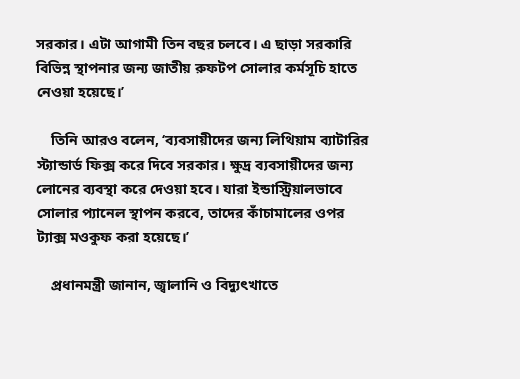সরকার। এটা আগামী তিন বছর চলবে। এ ছাড়া সরকারি বিভিন্ন স্থাপনার জন্য জাতীয় রুফটপ সোলার কর্মসূচি হাতে নেওয়া হয়েছে।’

    তিনি আরও বলেন, ‘ব্যবসায়ীদের জন্য লিথিয়াম ব্যাটারির স্ট্যান্ডার্ড ফিক্স করে দিবে সরকার। ক্ষুদ্র ব্যবসায়ীদের জন্য লোনের ব্যবস্থা করে দেওয়া হবে। যারা ইন্ডাস্ট্রিয়ালভাবে সোলার প্যানেল স্থাপন করবে, তাদের কাঁচামালের ওপর ট্যাক্স মওকুফ করা হয়েছে।’

    প্রধানমন্ত্রী জানান, জ্বালানি ও বিদ্যুৎখাতে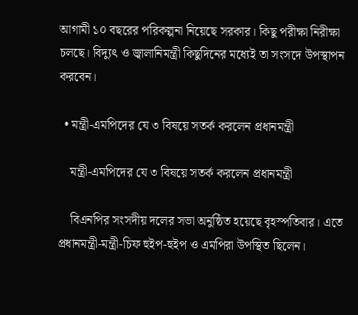আগামী ১০ বছরের পরিকল্পনা নিয়েছে সরকার। কিছু পরীক্ষা নিরীক্ষা চলছে। বিদ্যুৎ ও জ্বালানিমন্ত্রী কিছুদিনের মধ্যেই তা সংসদে উপস্থাপন করবেন।

  • মন্ত্রী-এমপিদের যে ৩ বিষয়ে সতর্ক করলেন প্রধানমন্ত্রী

    মন্ত্রী-এমপিদের যে ৩ বিষয়ে সতর্ক করলেন প্রধানমন্ত্রী

    বিএনপির সংসদীয় দলের সভা অনুষ্ঠিত হয়েছে বৃহস্পতিবার। এতে প্রধানমন্ত্রী-মন্ত্রী-চিফ হুইপ-হুইপ ও এমপিরা উপস্থিত ছিলেন।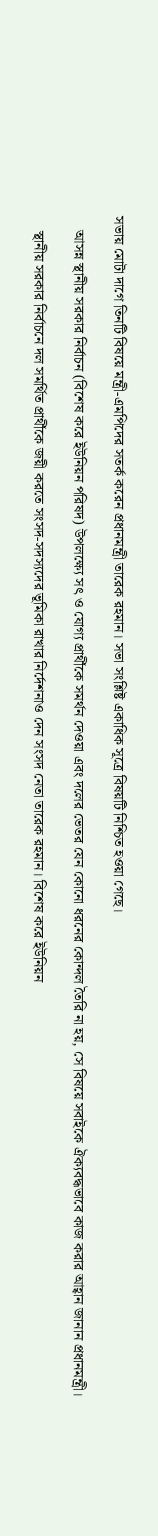সভায় মোটা দাগে তিনটি বিষয়ে মন্ত্রী-এমপিদের সতর্ক করেন প্রধানমন্ত্রী তারেক রহমান। সভা সংশ্লিষ্ট একাধিক সূত্রে বিষয়টি নিশ্চিত হওয়া গেছে।

    আসন্ন স্থানীয় সরকার নির্বাচন (বিশেষ করে ইউনিয়ন পরিষদ) উপলক্ষ্যে সৎ ও যোগ্য প্রার্থীকে সমর্থন দেওয়া এবং দলের ভেতর যেন কোনো ধরনের কোন্দল তৈরি না হয়, সে বিষয়ে সবাইকে ঐক্যবদ্ধভাবে কাজ করার আহ্বান জানান প্রধানমন্ত্রী।

    স্থানীয় সরকার নির্বাচনে দল সমর্থিত প্রার্থীকে জয়ী করতে সংসদ-সদস্যদের ভূমিকা রাখার নির্দেশনাও দেন সংসদ নেতা তারেক রহমান। বিশেষ করে ইউনিয়ন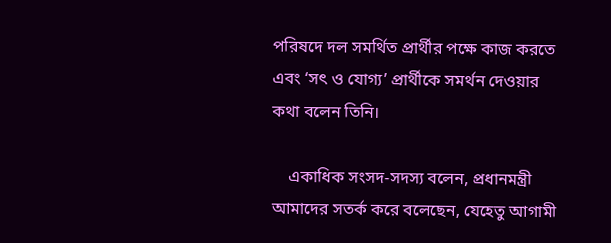পরিষদে দল সমর্থিত প্রার্থীর পক্ষে কাজ করতে এবং ‘সৎ ও যোগ্য’ প্রার্থীকে সমর্থন দেওয়ার কথা বলেন তিনি।

    একাধিক সংসদ-সদস্য বলেন, প্রধানমন্ত্রী আমাদের সতর্ক করে বলেছেন, যেহেতু আগামী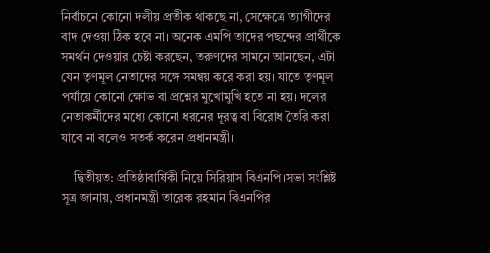নির্বাচনে কোনো দলীয় প্রতীক থাকছে না, সেক্ষেত্রে ত্যাগীদের বাদ দেওয়া ঠিক হবে না। অনেক এমপি তাদের পছন্দের প্রার্থীকে সমর্থন দেওয়ার চেষ্টা করছেন, তরুণদের সামনে আনছেন, এটা যেন তৃণমূল নেতাদের সঙ্গে সমন্বয় করে করা হয়। যাতে তৃণমূল পর্যায়ে কোনো ক্ষোভ বা প্রশ্নের মুখোমুখি হতে না হয়। দলের নেতাকর্মীদের মধ্যে কোনো ধরনের দূরত্ব বা বিরোধ তৈরি করা যাবে না বলেও সতর্ক করেন প্রধানমন্ত্রী।

    দ্বিতীয়ত: প্রতিষ্ঠাবার্ষিকী নিয়ে সিরিয়াস বিএনপি।সভা সংশ্লিষ্ট সূত্র জানায়, প্রধানমন্ত্রী তারেক রহমান বিএনপির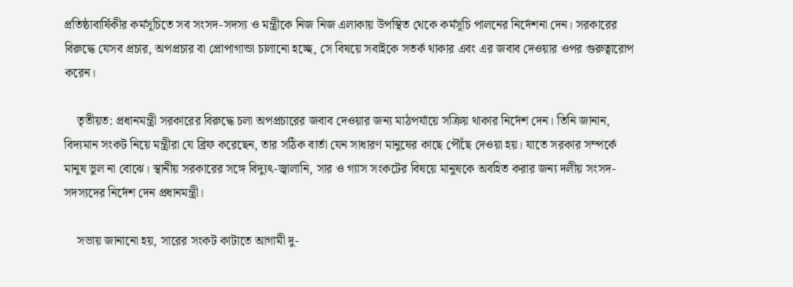প্রতিষ্ঠাবার্ষিকীর কর্মসূচিতে সব সংসদ-সদস্য ও মন্ত্রীকে নিজ নিজ এলাকায় উপস্থিত থেকে কর্মসূচি পালনের নির্দেশনা দেন। সরকারের বিরুদ্ধে যেসব প্রচার, অপপ্রচার বা প্রোপাগান্ডা চালানো হচ্ছে, সে বিষয়ে সবাইকে সতর্ক থাকার এবং এর জবাব দেওয়ার ওপর গুরুত্বারোপ করেন।

    তৃতীয়ত: প্রধানমন্ত্রী সরকারের বিরুদ্ধে চলা অপপ্রচারের জবাব দেওয়ার জন্য মাঠপর্যায়ে সক্রিয় থাকার নির্দেশ দেন। তিনি জানান, বিদ্যমান সংকট নিয়ে মন্ত্রীরা যে ব্রিফ করেছেন, তার সঠিক বার্তা যেন সাধারণ মানুষের কাছে পৌঁছে দেওয়া হয়। যাতে সরকার সম্পর্কে মানুষ ভুল না বোঝে। স্থানীয় সরকারের সঙ্গে বিদ্যুৎ-জ্বালানি, সার ও গ্যাস সংকটের বিষয়ে মানুষকে অবহিত করার জন্য দলীয় সংসদ-সদস্যদের নির্দেশ দেন প্রধানমন্ত্রী।

    সভায় জানানো হয়, সারের সংকট কাটাতে আগামী দু-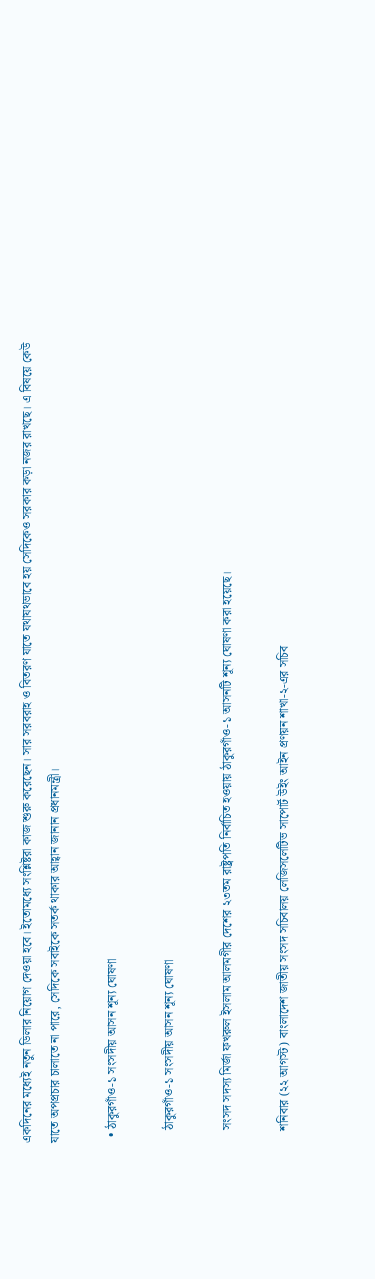একদিনের মধ্যেই নতুন ডিলার নিয়োগ দেওয়া হবে। ইতোমধ্যে সংশ্লিষ্টরা কাজ শুরু করেছেন। সার সরবরাহ ও বিতরণ যাতে যথাযথভাবে হয় সেদিকেও সরকার কড়া নজর রাখছে। এ বিষয়ে কেউ যাতে অপপ্রচার চালাতে না পারে, সেদিকে সবাইকে সতর্ক থাকার আহ্বান জানান প্রধানমন্ত্রী।

  • ঠাকুরগাঁও-১ সংসদীয় আসন শূন্য ঘোষণা

    ঠাকুরগাঁও-১ সংসদীয় আসন শূন্য ঘোষণা

    সংসদ সদস্য মির্জা ফখরুল ইসলাম আলমগীর দেশের ২৩তম রাষ্ট্রপতি নির্বাচিত হওয়ায় ঠাকুরগাঁও-১ আসনটি শূন্য ঘোষণা করা হয়েছে।

    শনিবার (২২ আগস্ট) বাংলাদেশ জাতীয় সংসদ সচিবালয় লেজিসলেটিভ সাপোর্ট উইং আইন প্রণয়ন শাখা-২-এর সচিব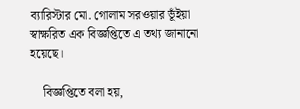ব্যারিস্টার মো. গোলাম সরওয়ার ভূঁইয়া স্বাক্ষরিত এক বিজ্ঞপ্তিতে এ তথ্য জানানো হয়েছে।

    বিজ্ঞপ্তিতে বলা হয়,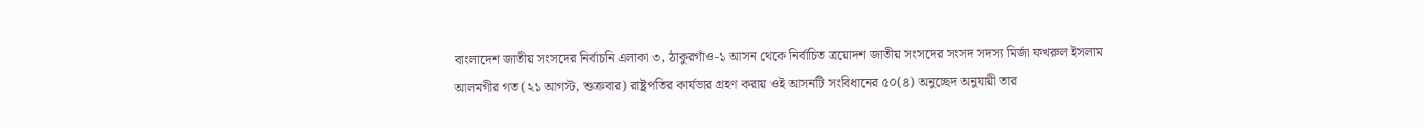বাংলাদেশ জাতীয় সংসদের নির্বাচনি এলাকা ৩, ঠাকুরগাঁও-১ আসন থেকে নির্বাচিত ত্রয়োদশ জাতীয় সংসদের সংসদ সদস্য মির্জা ফখরুল ইসলাম আলমগীর গত (২১ আগস্ট, শুক্রবার) রাষ্ট্রপতির কার্যভার গ্রহণ করায় ওই আসনটি সংবিধানের ৫০(৪) অনুচ্ছেদ অনুযায়ী তার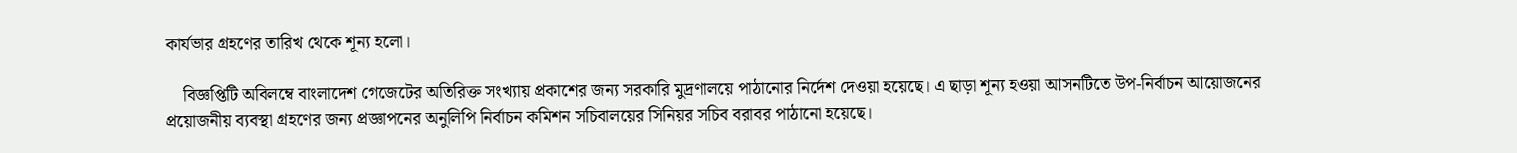কার্যভার গ্রহণের তারিখ থেকে শূন্য হলো।

    বিজ্ঞপ্তিটি অবিলম্বে বাংলাদেশ গেজেটের অতিরিক্ত সংখ্যায় প্রকাশের জন্য সরকারি মুদ্রণালয়ে পাঠানোর নির্দেশ দেওয়া হয়েছে। এ ছাড়া শূন্য হওয়া আসনটিতে উপ-নির্বাচন আয়োজনের প্রয়োজনীয় ব্যবস্থা গ্রহণের জন্য প্রজ্ঞাপনের অনুলিপি নির্বাচন কমিশন সচিবালয়ের সিনিয়র সচিব বরাবর পাঠানো হয়েছে।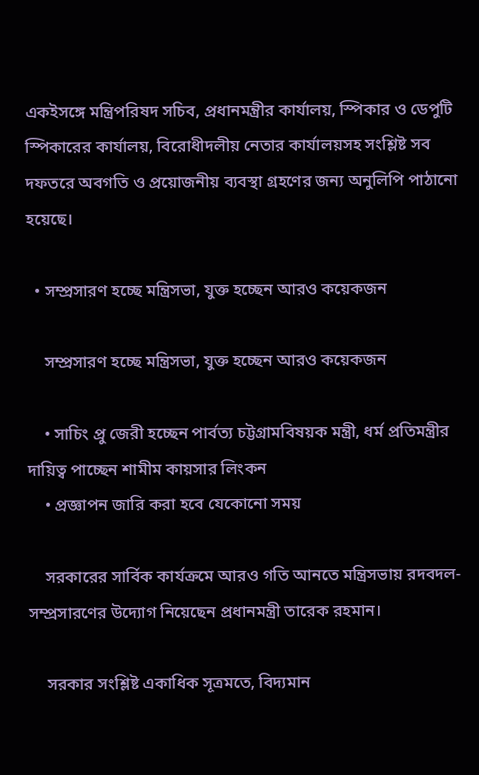একইসঙ্গে মন্ত্রিপরিষদ সচিব, প্রধানমন্ত্রীর কার্যালয়, স্পিকার ও ডেপুটি স্পিকারের কার্যালয়, বিরোধীদলীয় নেতার কার্যালয়সহ সংশ্লিষ্ট সব দফতরে অবগতি ও প্রয়োজনীয় ব্যবস্থা গ্রহণের জন্য অনুলিপি পাঠানো হয়েছে।

  • সম্প্রসারণ হচ্ছে মন্ত্রিসভা, যুক্ত হচ্ছেন আরও কয়েকজন

    সম্প্রসারণ হচ্ছে মন্ত্রিসভা, যুক্ত হচ্ছেন আরও কয়েকজন

    • সাচিং প্রু জেরী হচ্ছেন পার্বত্য চট্টগ্রামবিষয়ক মন্ত্রী, ধর্ম প্রতিমন্ত্রীর দায়িত্ব পাচ্ছেন শামীম কায়সার লিংকন
    • প্রজ্ঞাপন জারি করা হবে যেকোনো সময়

    সরকারের সার্বিক কার্যক্রমে আরও গতি আনতে মন্ত্রিসভায় রদবদল-সম্প্রসারণের উদ্যোগ নিয়েছেন প্রধানমন্ত্রী তারেক রহমান।

    সরকার সংশ্লিষ্ট একাধিক সূত্রমতে, বিদ্যমান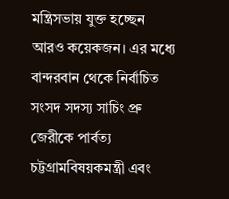মন্ত্রিসভায় যুক্ত হচ্ছেন আরও কয়েকজন। এর মধ্যে বান্দরবান থেকে নির্বাচিত সংসদ সদস্য সাচিং প্রু জেরীকে পার্বত্য চট্টগ্রামবিষয়কমন্ত্রী এবং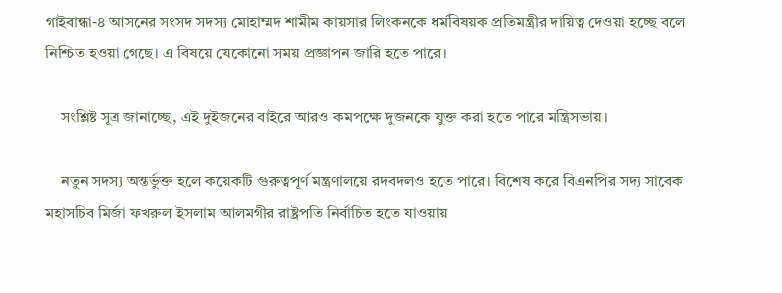গাইবান্ধা-৪ আসনের সংসদ সদস্য মোহাম্মদ শামীম কায়সার লিংকনকে ধর্মবিষয়ক প্রতিমন্ত্রীর দায়িত্ব দেওয়া হচ্ছে বলে নিশ্চিত হওয়া গেছে। এ বিষয়ে যেকোনো সময় প্রজ্ঞাপন জারি হতে পারে।

    সংশ্লিষ্ট সূত্র জানাচ্ছে, এই দুইজনের বাইরে আরও কমপক্ষে দুজনকে যুক্ত করা হতে পারে মন্ত্রিসভায়।

    নতুন সদস্য অন্তর্ভুক্ত হলে কয়েকটি গুরুত্বপূর্ণ মন্ত্রণালয়ে রদবদলও হতে পারে। বিশেষ করে বিএনপির সদ্য সাবেক মহাসচিব মির্জা ফখরুল ইসলাম আলমগীর রাষ্ট্রপতি নির্বাচিত হতে যাওয়ায়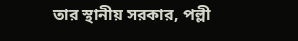তার স্থানীয় সরকার, পল্লী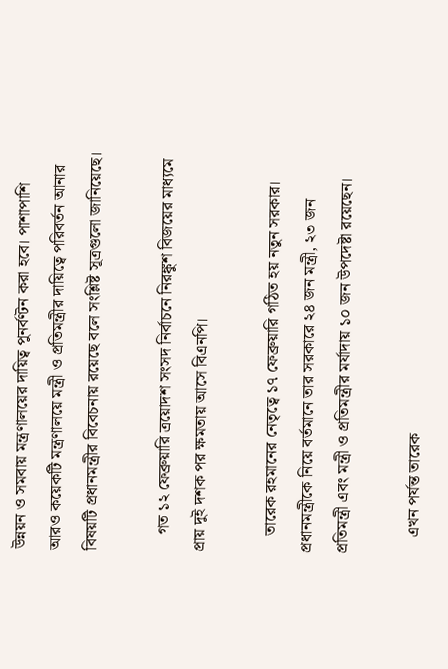উন্নয়ন ও সমবায় মন্ত্রণালয়ের দায়িত্ব পুনর্বণ্টন করা হবে। পাশাপাশি আরও কয়েকটি মন্ত্রণালয়ে মন্ত্রী ও প্রতিমন্ত্রীর দায়িত্বে পরিবর্তন আনার বিষয়টি প্রধানমন্ত্রীর বিবেচনায় রয়েছে বলে সংশ্লিষ্ট সূত্রগুলো জানিয়েছে।

    গত ১২ ফেব্রুয়ারি ত্রয়োদশ সংসদ নির্বাচনে নিরঙ্কুশ বিজয়ের মাধ্যমে প্রায় দুই দশক পর ক্ষমতায় আসে বিএনপি।

    তারেক রহমানের নেতৃত্বে ১৭ ফেব্রুয়ারি গঠিত হয় নতুন সরকার। প্রধানমন্ত্রীকে নিয়ে বর্তমানে তার সরকারে ২৪ জন মন্ত্রী, ২৩ জন প্রতিমন্ত্রী এবং মন্ত্রী ও প্রতিমন্ত্রীর মর্যাদায় ১০ জন উপদেষ্টা রয়েছেন।

    এখন পর্যন্ত তারেক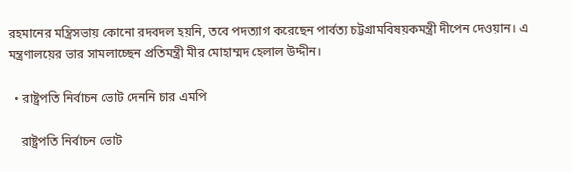রহমানের মন্ত্রিসভায় কোনো রদবদল হয়নি, তবে পদত্যাগ করেছেন পার্বত্য চট্টগ্রামবিষয়কমন্ত্রী দীপেন দেওয়ান। এ মন্ত্রণালয়ের ভার সামলাচ্ছেন প্রতিমন্ত্রী মীর মোহাম্মদ হেলাল উদ্দীন।

  • রাষ্ট্রপতি নির্বাচন ভোট দেননি চার এমপি

    রাষ্ট্রপতি নির্বাচন ভোট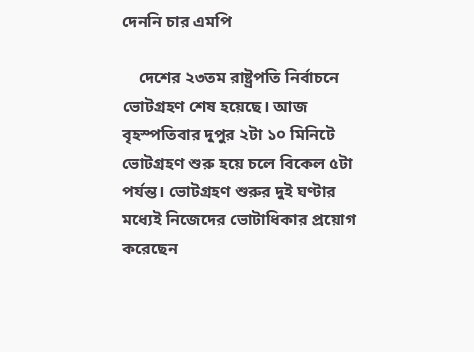দেননি চার এমপি

    দেশের ২৩তম রাষ্ট্রপতি নির্বাচনে ভোটগ্রহণ শেষ হয়েছে। আজ বৃহস্পতিবার দুপুর ২টা ১০ মিনিটে ভোটগ্রহণ শুরু হয়ে চলে বিকেল ৫টা পর্যন্ত। ভোটগ্রহণ শুরুর দুই ঘণ্টার মধ্যেই নিজেদের ভোটাধিকার প্রয়োগ করেছেন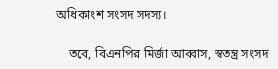অধিকাংশ সংসদ সদস্য।

    তবে, বিএনপির মির্জা আব্বাস, স্বতন্ত্র সংসদ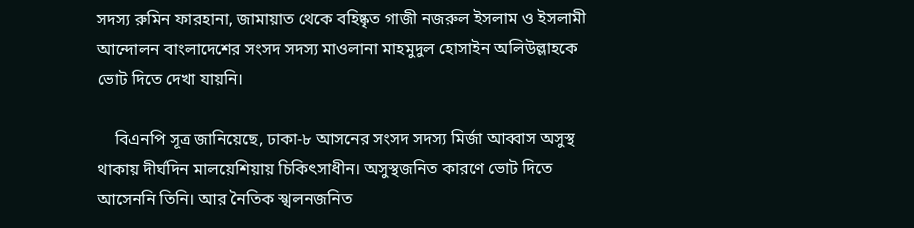সদস্য রুমিন ফারহানা, জামায়াত থেকে বহিষ্কৃত গাজী নজরুল ইসলাম ও ইসলামী আন্দোলন বাংলাদেশের সংসদ সদস্য মাওলানা মাহমুদুল হোসাইন অলিউল্লাহকে ভোট দিতে দেখা যায়নি।

    বিএনপি সূত্র জানিয়েছে, ঢাকা-৮ আসনের সংসদ সদস্য মির্জা আব্বাস অসুস্থ থাকায় দীর্ঘদিন মালয়েশিয়ায় চিকিৎসাধীন। অসুস্থজনিত কারণে ভোট দিতে আসেননি তিনি। আর নৈতিক স্খলনজনিত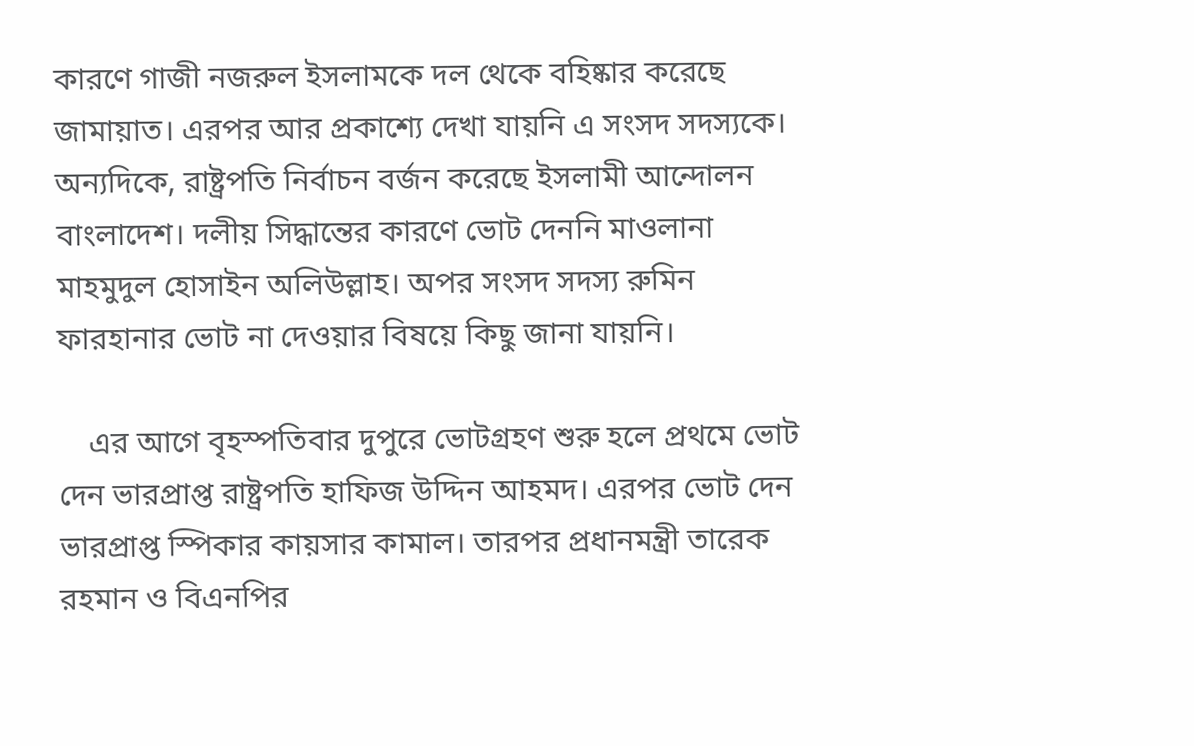কারণে গাজী নজরুল ইসলামকে দল থেকে বহিষ্কার করেছে জামায়াত। এরপর আর প্রকাশ্যে দেখা যায়নি এ সংসদ সদস্যকে। অন্যদিকে, রাষ্ট্রপতি নির্বাচন বর্জন করেছে ইসলামী আন্দোলন বাংলাদেশ। দলীয় সিদ্ধান্তের কারণে ভোট দেননি মাওলানা মাহমুদুল হোসাইন অলিউল্লাহ। অপর সংসদ সদস্য রুমিন ফারহানার ভোট না দেওয়ার বিষয়ে কিছু জানা যায়নি।

    এর আগে বৃহস্পতিবার দুপুরে ভোটগ্রহণ শুরু হলে প্রথমে ভোট দেন ভারপ্রাপ্ত রাষ্ট্রপতি হাফিজ উদ্দিন আহমদ। এরপর ভোট দেন ভারপ্রাপ্ত স্পিকার কায়সার কামাল। তারপর প্রধানমন্ত্রী তারেক রহমান ও বিএনপির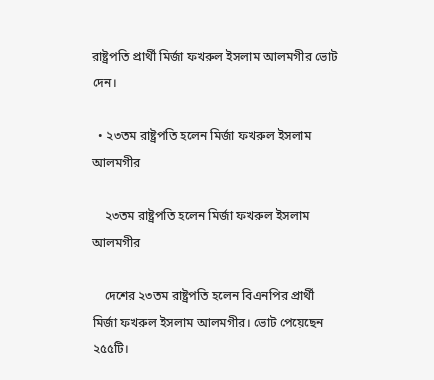রাষ্ট্রপতি প্রার্থী মির্জা ফখরুল ইসলাম আলমগীর ভোট দেন।

  • ২৩তম রাষ্ট্রপতি হলেন মির্জা ফখরুল ইসলাম আলমগীর

    ২৩তম রাষ্ট্রপতি হলেন মির্জা ফখরুল ইসলাম আলমগীর

    দেশের ২৩তম রাষ্ট্রপতি হলেন বিএনপির প্রার্থী মির্জা ফখরুল ইসলাম আলমগীর। ভোট পেয়েছেন ২৫৫টি।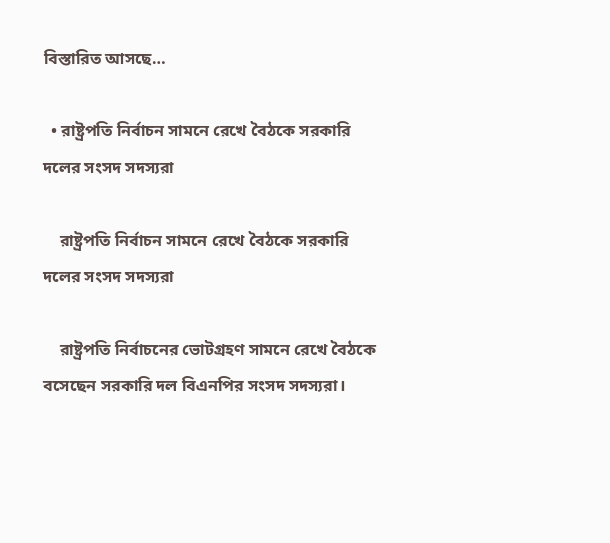বিস্তারিত আসছে…

  • রাষ্ট্রপতি নির্বাচন সামনে রেখে বৈঠকে সরকারি দলের সংসদ সদস্যরা

    রাষ্ট্রপতি নির্বাচন সামনে রেখে বৈঠকে সরকারি দলের সংসদ সদস্যরা

    রাষ্ট্রপতি নির্বাচনের ভোটগ্রহণ সামনে রেখে বৈঠকে বসেছেন সরকারি দল বিএনপির সংসদ সদস্যরা।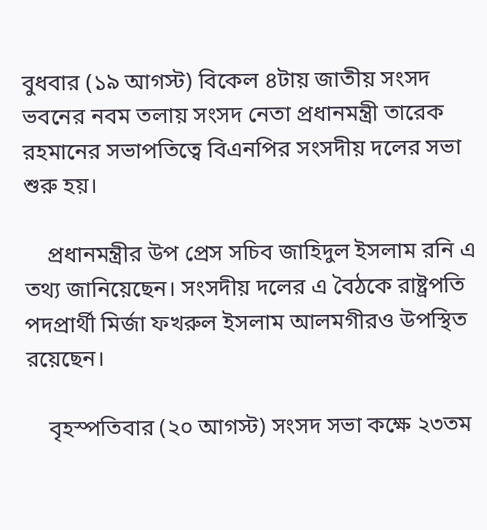বুধবার (১৯ আগস্ট) বিকেল ৪টায় জাতীয় সংসদ ভবনের নবম তলায় সংসদ নেতা প্রধানমন্ত্রী তারেক রহমানের সভাপতিত্বে বিএনপির সংসদীয় দলের সভা শুরু হয়।

    প্রধানমন্ত্রীর উপ প্রেস সচিব জাহিদুল ইসলাম রনি এ তথ্য জানিয়েছেন। সংসদীয় দলের এ বৈঠকে রাষ্ট্রপতি পদপ্রার্থী মির্জা ফখরুল ইসলাম আলমগীরও উপস্থিত রয়েছেন।

    বৃহস্পতিবার (২০ আগস্ট) সংসদ সভা কক্ষে ২৩তম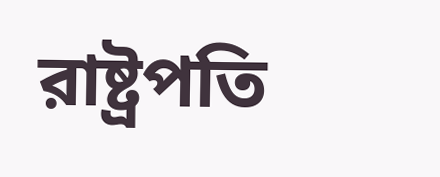রাষ্ট্রপতি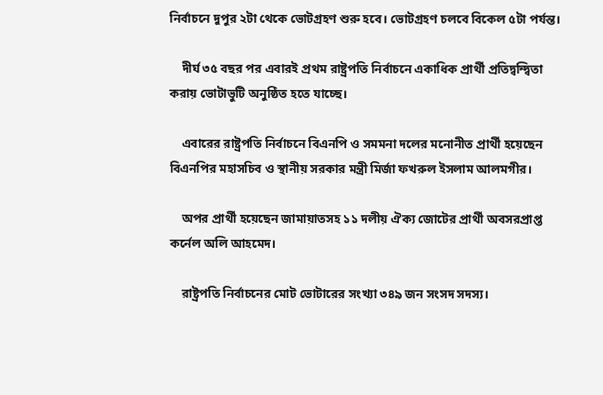নির্বাচনে দুপুর ২টা থেকে ভোটগ্রহণ শুরু হবে। ভোটগ্রহণ চলবে বিকেল ৫টা পর্যন্ত।

    দীর্ঘ ৩৫ বছর পর এবারই প্রথম রাষ্ট্রপতি নির্বাচনে একাধিক প্রার্থী প্রতিদ্বন্দ্বিতা করায় ভোটাভুটি অনুষ্ঠিত হতে যাচ্ছে।

    এবারের রাষ্ট্রপতি নির্বাচনে বিএনপি ও সমমনা দলের মনোনীত প্রার্থী হয়েছেন বিএনপির মহাসচিব ও স্থানীয় সরকার মন্ত্রী মির্জা ফখরুল ইসলাম আলমগীর।

    অপর প্রার্থী হয়েছেন জামায়াতসহ ১১ দলীয় ঐক্য জোটের প্রার্থী অবসরপ্রাপ্ত কর্নেল অলি আহমেদ।

    রাষ্ট্রপতি নির্বাচনের মোট ভোটারের সংখ্যা ৩৪৯ জন সংসদ সদস্য।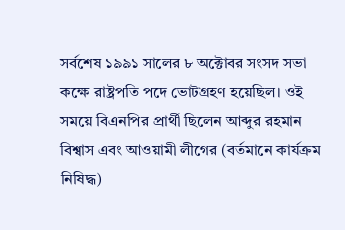সর্বশেষ ১৯৯১ সালের ৮ অক্টোবর সংসদ সভা কক্ষে রাষ্ট্রপতি পদে ভোটগ্রহণ হয়েছিল। ওই সময়ে বিএনপির প্রার্থী ছিলেন আব্দুর রহমান বিশ্বাস এবং আওয়ামী লীগের (বর্তমানে কার্যক্রম নিষিদ্ধ)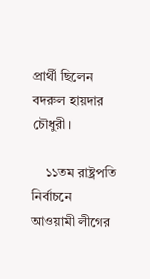প্রার্থী ছিলেন বদরুল হায়দার চৌধুরী।

    ১১তম রাষ্ট্রপতি নির্বাচনে আওয়ামী লীগের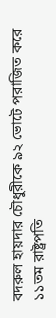বদরুল হায়দার চৌধুরীকে ৯২ ভোটে পরাজিত করে ১১তম রাষ্ট্রপতি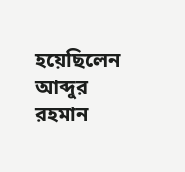হয়েছিলেন আব্দুর রহমান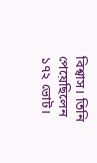বিশ্বাস। তিনি পেয়েছিলেন ১৭২ ভোট।